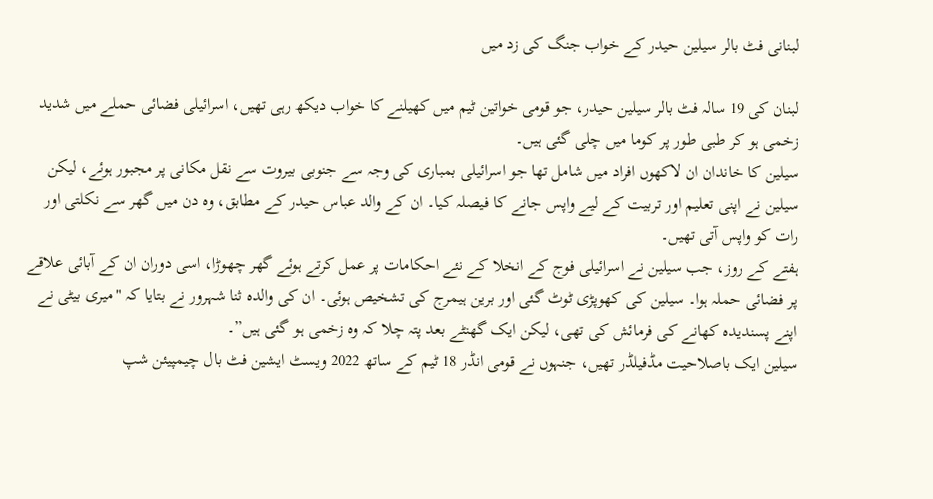لبنانی فٹ بالر سیلین حیدر کے خواب جنگ کی زد میں

لبنان کی 19 سالہ فٹ بالر سیلین حیدر، جو قومی خواتین ٹیم میں کھیلنے کا خواب دیکھ رہی تھیں، اسرائیلی فضائی حملے میں شدید زخمی ہو کر طبی طور پر کوما میں چلی گئی ہیں۔
سیلین کا خاندان ان لاکھوں افراد میں شامل تھا جو اسرائیلی بمباری کی وجہ سے جنوبی بیروت سے نقل مکانی پر مجبور ہوئے، لیکن سیلین نے اپنی تعلیم اور تربیت کے لیے واپس جانے کا فیصلہ کیا۔ ان کے والد عباس حیدر کے مطابق، وہ دن میں گھر سے نکلتی اور رات کو واپس آتی تھیں۔
ہفتے کے روز، جب سیلین نے اسرائیلی فوج کے انخلا کے نئے احکامات پر عمل کرتے ہوئے گھر چھوڑا، اسی دوران ان کے آبائی علاقے پر فضائی حملہ ہوا۔ سیلین کی کھوپڑی ٹوٹ گئی اور برین ہیمرج کی تشخیص ہوئی۔ ان کی والدہ ثنا شہرور نے بتایا کہ "میری بیٹی نے اپنے پسندیدہ کھانے کی فرمائش کی تھی، لیکن ایک گھنٹے بعد پتہ چلا کہ وہ زخمی ہو گئی ہیں”۔
سیلین ایک باصلاحیت مڈفیلڈر تھیں، جنہوں نے قومی انڈر 18 ٹیم کے ساتھ 2022 ویسٹ ایشین فٹ بال چیمپیئن شپ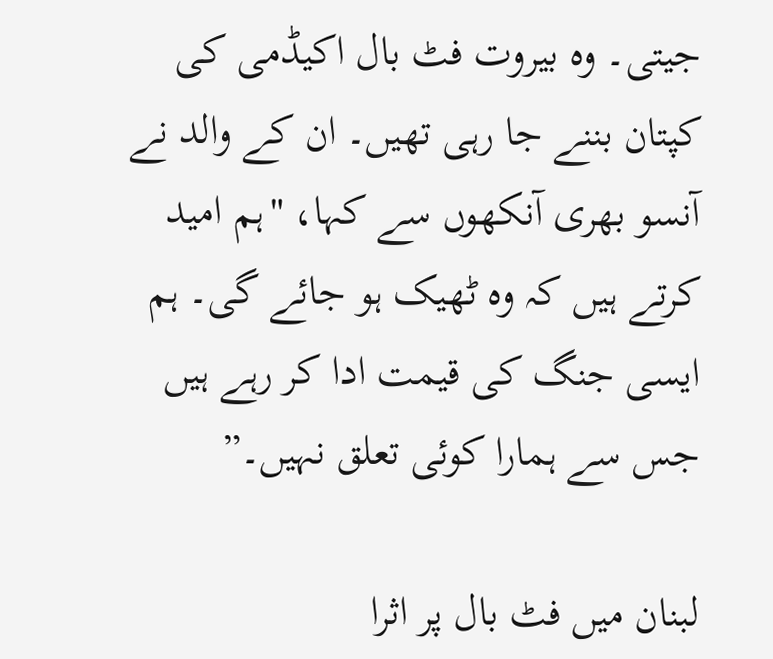جیتی۔ وہ بیروت فٹ بال اکیڈمی کی کپتان بننے جا رہی تھیں۔ ان کے والد نے آنسو بھری آنکھوں سے کہا، "ہم امید کرتے ہیں کہ وہ ٹھیک ہو جائے گی۔ ہم ایسی جنگ کی قیمت ادا کر رہے ہیں جس سے ہمارا کوئی تعلق نہیں۔”

لبنان میں فٹ بال پر اثرا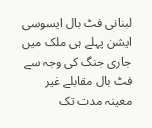لبنانی فٹ بال ایسوسی ایشن پہلے ہی ملک میں جاری جنگ کی وجہ سے فٹ بال مقابلے غیر معینہ مدت تک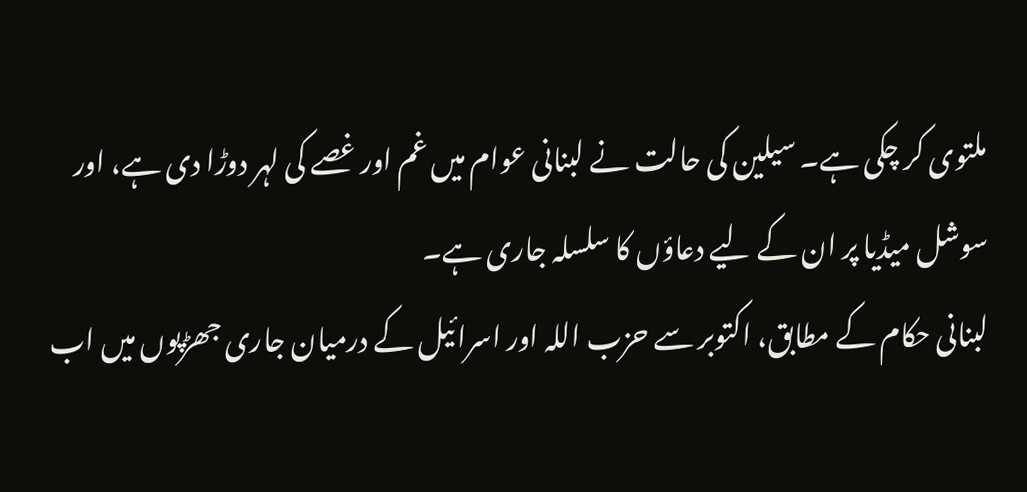ملتوی کر چکی ہے۔ سیلین کی حالت نے لبنانی عوام میں غم اور غصے کی لہر دوڑا دی ہے، اور سوشل میڈیا پر ان کے لیے دعاؤں کا سلسلہ جاری ہے۔
لبنانی حکام کے مطابق، اکتوبر سے حزب اللہ اور اسرائیل کے درمیان جاری جھڑپوں میں اب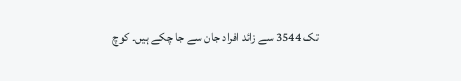تک 3544 سے زائد افراد جان سے جا چکے ہیں۔ کوچ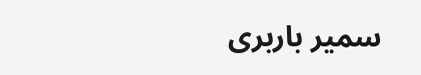سمیر باربری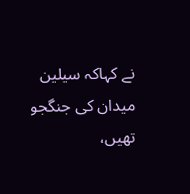نے کہاکہ سیلین میدان کی جنگجو تھیں،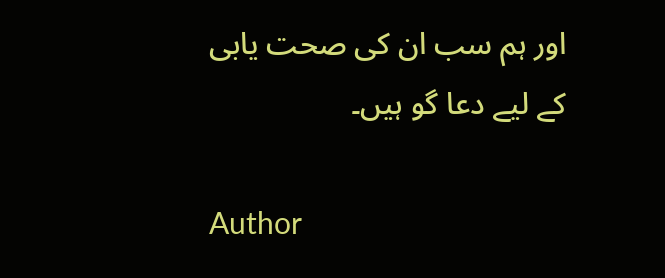اور ہم سب ان کی صحت یابی کے لیے دعا گو ہیں۔

Author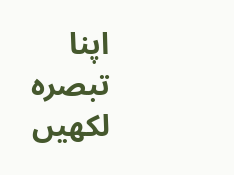اپنا تبصرہ لکھیں